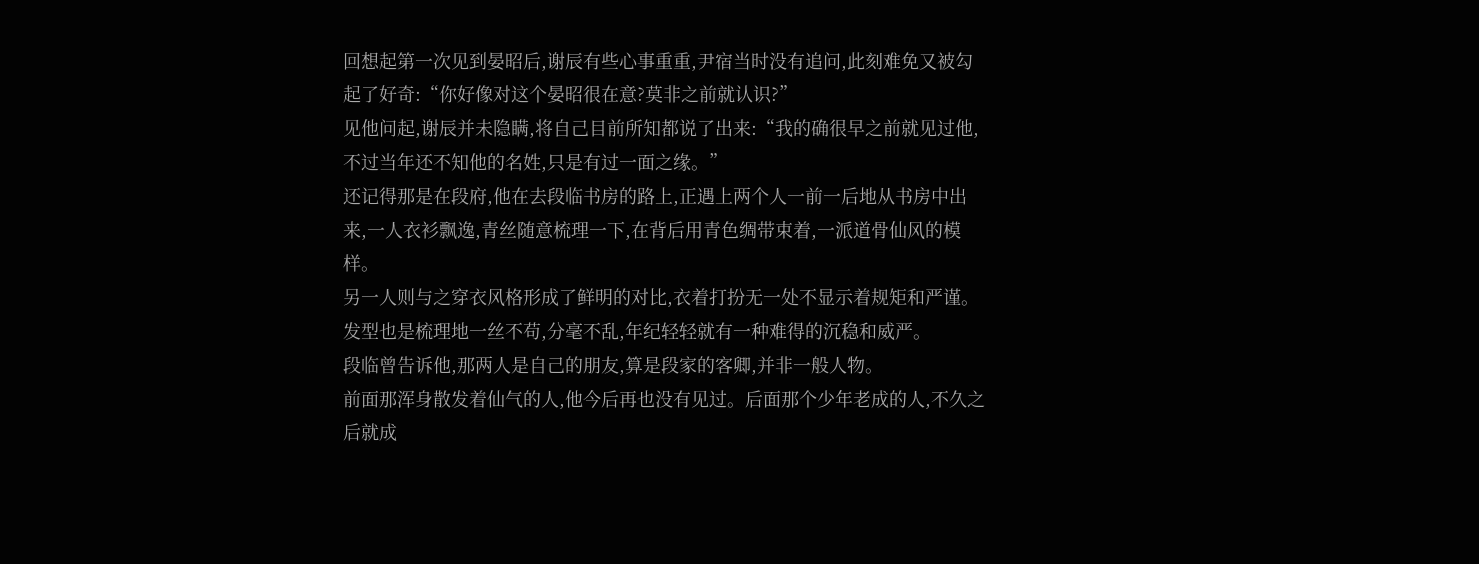回想起第一次见到晏昭后,谢辰有些心事重重,尹宿当时没有追问,此刻难免又被勾起了好奇:“你好像对这个晏昭很在意?莫非之前就认识?”
见他问起,谢辰并未隐瞒,将自己目前所知都说了出来:“我的确很早之前就见过他,不过当年还不知他的名姓,只是有过一面之缘。”
还记得那是在段府,他在去段临书房的路上,正遇上两个人一前一后地从书房中出来,一人衣衫飘逸,青丝随意梳理一下,在背后用青色绸带束着,一派道骨仙风的模样。
另一人则与之穿衣风格形成了鲜明的对比,衣着打扮无一处不显示着规矩和严谨。发型也是梳理地一丝不苟,分毫不乱,年纪轻轻就有一种难得的沉稳和威严。
段临曾告诉他,那两人是自己的朋友,算是段家的客卿,并非一般人物。
前面那浑身散发着仙气的人,他今后再也没有见过。后面那个少年老成的人,不久之后就成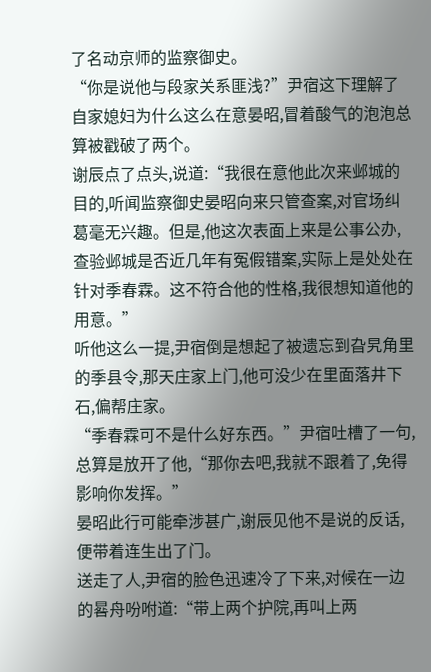了名动京师的监察御史。
“你是说他与段家关系匪浅?”尹宿这下理解了自家媳妇为什么这么在意晏昭,冒着酸气的泡泡总算被戳破了两个。
谢辰点了点头,说道:“我很在意他此次来邺城的目的,听闻监察御史晏昭向来只管查案,对官场纠葛毫无兴趣。但是,他这次表面上来是公事公办,查验邺城是否近几年有冤假错案,实际上是处处在针对季春霖。这不符合他的性格,我很想知道他的用意。”
听他这么一提,尹宿倒是想起了被遗忘到旮旯角里的季县令,那天庄家上门,他可没少在里面落井下石,偏帮庄家。
“季春霖可不是什么好东西。”尹宿吐槽了一句,总算是放开了他,“那你去吧,我就不跟着了,免得影响你发挥。”
晏昭此行可能牵涉甚广,谢辰见他不是说的反话,便带着连生出了门。
送走了人,尹宿的脸色迅速冷了下来,对候在一边的晷舟吩咐道:“带上两个护院,再叫上两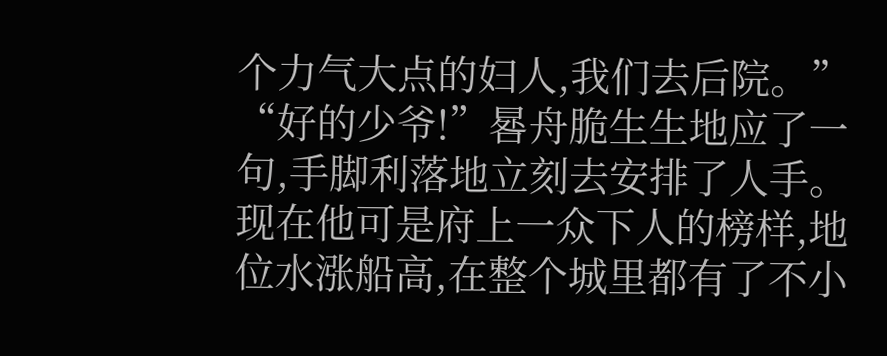个力气大点的妇人,我们去后院。”
“好的少爷!”晷舟脆生生地应了一句,手脚利落地立刻去安排了人手。
现在他可是府上一众下人的榜样,地位水涨船高,在整个城里都有了不小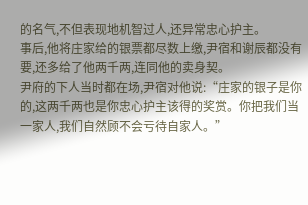的名气,不但表现地机智过人,还异常忠心护主。
事后,他将庄家给的银票都尽数上缴,尹宿和谢辰都没有要,还多给了他两千两,连同他的卖身契。
尹府的下人当时都在场,尹宿对他说:“庄家的银子是你的,这两千两也是你忠心护主该得的奖赏。你把我们当一家人,我们自然顾不会亏待自家人。”